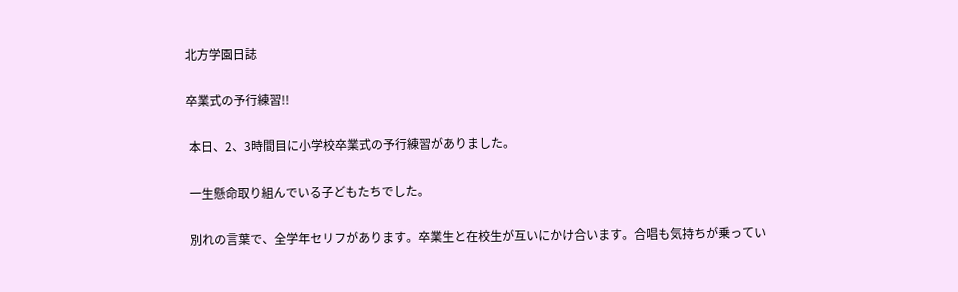北方学園日誌

卒業式の予行練習!!

 本日、2、3時間目に小学校卒業式の予行練習がありました。

 一生懸命取り組んでいる子どもたちでした。

 別れの言葉で、全学年セリフがあります。卒業生と在校生が互いにかけ合います。合唱も気持ちが乗ってい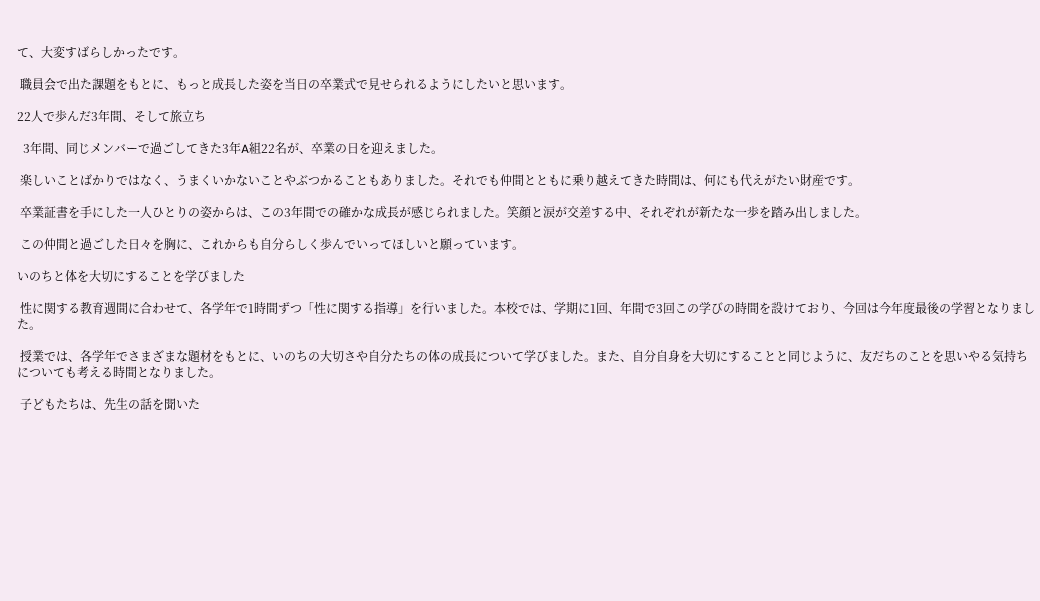て、大変すばらしかったです。

 職員会で出た課題をもとに、もっと成長した姿を当日の卒業式で見せられるようにしたいと思います。

22人で歩んだ3年間、そして旅立ち

  3年間、同じメンバーで過ごしてきた3年A組22名が、卒業の日を迎えました。

 楽しいことばかりではなく、うまくいかないことやぶつかることもありました。それでも仲間とともに乗り越えてきた時間は、何にも代えがたい財産です。

 卒業証書を手にした一人ひとりの姿からは、この3年間での確かな成長が感じられました。笑顔と涙が交差する中、それぞれが新たな一歩を踏み出しました。

 この仲間と過ごした日々を胸に、これからも自分らしく歩んでいってほしいと願っています。

いのちと体を大切にすることを学びました

 性に関する教育週間に合わせて、各学年で1時間ずつ「性に関する指導」を行いました。本校では、学期に1回、年間で3回この学びの時間を設けており、今回は今年度最後の学習となりました。

 授業では、各学年でさまざまな題材をもとに、いのちの大切さや自分たちの体の成長について学びました。また、自分自身を大切にすることと同じように、友だちのことを思いやる気持ちについても考える時間となりました。

 子どもたちは、先生の話を聞いた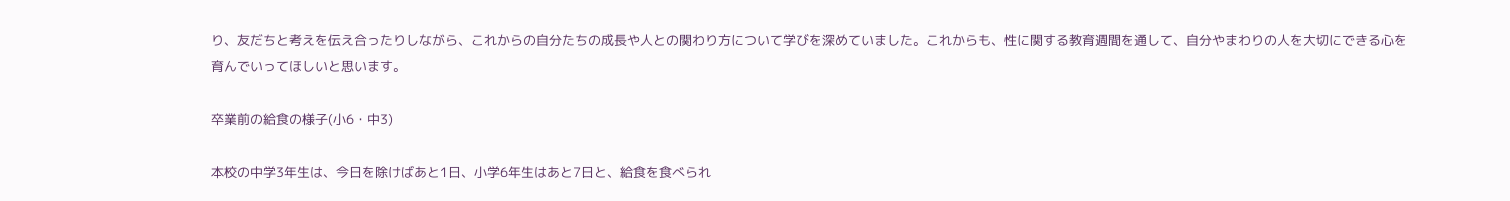り、友だちと考えを伝え合ったりしながら、これからの自分たちの成長や人との関わり方について学びを深めていました。これからも、性に関する教育週間を通して、自分やまわりの人を大切にできる心を育んでいってほしいと思います。

卒業前の給食の様子(小6・中3)

本校の中学3年生は、今日を除けばあと1日、小学6年生はあと7日と、給食を食べられ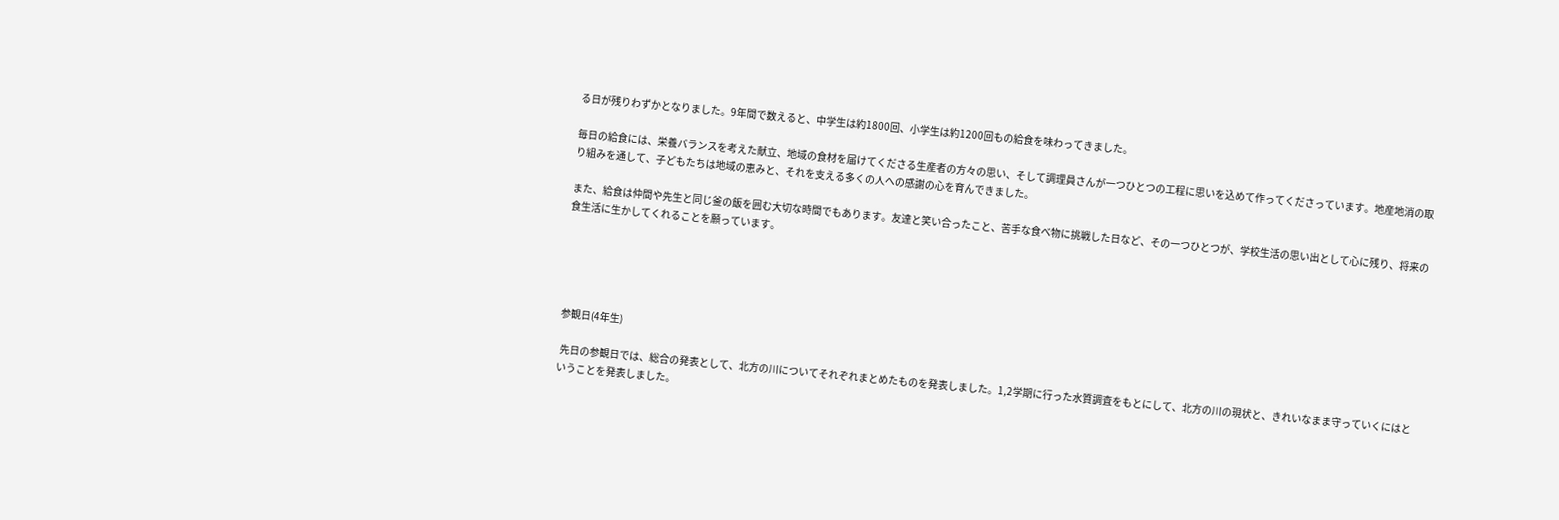る日が残りわずかとなりました。9年間で数えると、中学生は約1800回、小学生は約1200回もの給食を味わってきました。

毎日の給食には、栄養バランスを考えた献立、地域の食材を届けてくださる生産者の方々の思い、そして調理員さんが一つひとつの工程に思いを込めて作ってくださっています。地産地消の取り組みを通して、子どもたちは地域の恵みと、それを支える多くの人への感謝の心を育んできました。

また、給食は仲間や先生と同じ釜の飯を囲む大切な時間でもあります。友達と笑い合ったこと、苦手な食べ物に挑戦した日など、その一つひとつが、学校生活の思い出として心に残り、将来の食生活に生かしてくれることを願っています。





参観日(4年生)

 先日の参観日では、総合の発表として、北方の川についてそれぞれまとめたものを発表しました。1,2学期に行った水質調査をもとにして、北方の川の現状と、きれいなまま守っていくにはということを発表しました。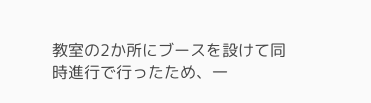教室の2か所にブースを設けて同時進行で行ったため、一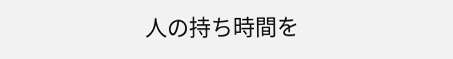人の持ち時間を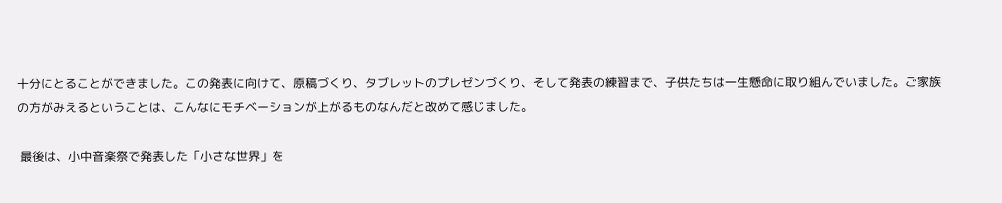十分にとることができました。この発表に向けて、原稿づくり、タブレットのプレゼンづくり、そして発表の練習まで、子供たちは一生懸命に取り組んでいました。ご家族の方がみえるということは、こんなにモチベーションが上がるものなんだと改めて感じました。

 最後は、小中音楽祭で発表した「小さな世界」を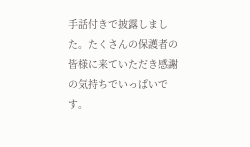手話付きで披露しました。たくさんの保護者の皆様に来ていただき感謝の気持ちでいっぱいです。